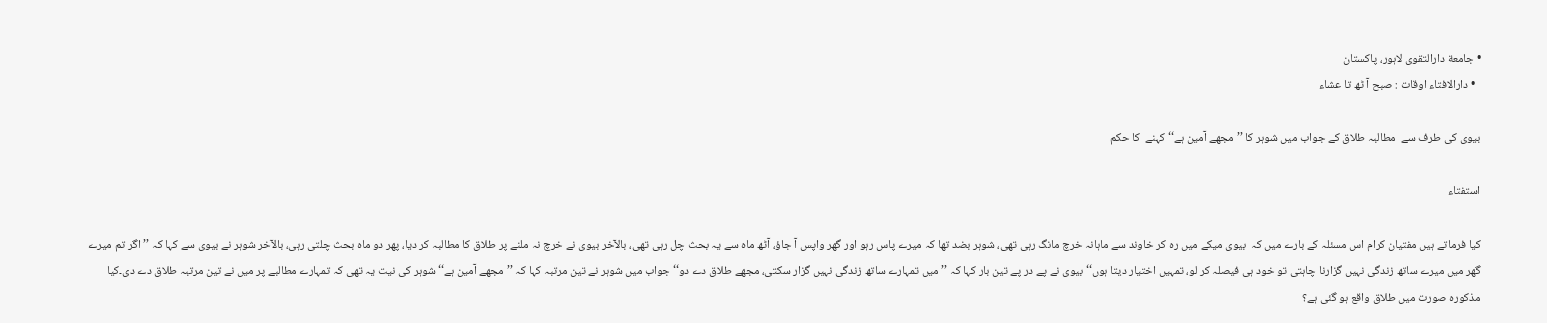• جامعة دارالتقوی لاہور، پاکستان
  • دارالافتاء اوقات : صبح آ ٹھ تا عشاء

بیوی کی طرف سے  مطالبہ طلاق کے جواب میں شوہر کا ’’مجھے آمین ہے‘‘ کہنے  کا حکم

استفتاء

کیا فرماتے ہیں مفتیان کرام اس مسئلہ کے بارے میں کہ  بیوی میکے میں رہ کر خاوند سے ماہانہ خرچ مانگ رہی تھی، شوہر بضد تھا کہ میرے پاس رہو اور گھر واپس آ جاؤ، آٹھ ماہ سے یہ بحث چل رہی تھی، بالآخر بیوی نے خرچ نہ ملنے پر طلاق کا مطالبہ کر دیا، پھر دو ماہ بحث چلتی رہی، بالآخر شوہر نے بیوی سے کہا کہ ’’اگر تم میرے گھر میں میرے ساتھ زندگی نہیں گزارنا چاہتی تو خود ہی فیصلہ کر لو، تمہیں اختیار دیتا ہوں‘‘ بیوی نے پے در پے تین بار کہا کہ ’’میں تمہارے ساتھ زندگی نہیں گزار سکتی، مجھے طلاق دے دو‘‘ جواب میں شوہر نے تین مرتبہ کہا کہ ’’مجھے آمین ہے‘‘ شوہر کی نیت یہ تھی کہ تمہارے مطالبے پر میں نے تین مرتبہ طلاق دے دی۔کیا مذکورہ صورت میں طلاق واقع ہو گئی ہے؟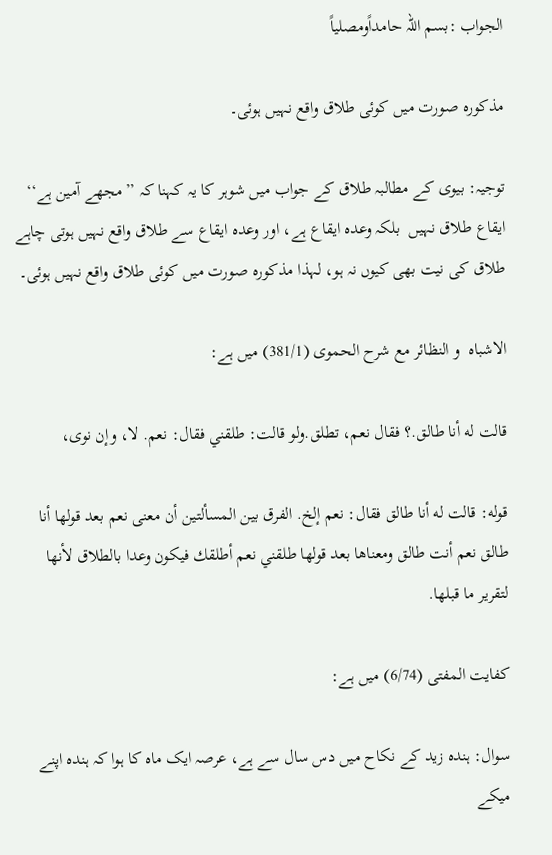الجواب :بسم اللہ حامداًومصلیاً

مذکورہ صورت میں کوئی طلاق واقع نہیں ہوئی۔

توجیہ: بیوی کے مطالبہ طلاق کے جواب میں شوہر کا یہ کہنا کہ ’’مجھے آمین ہے‘‘ ایقاع طلاق نہیں  بلکہ وعدہ ایقاع ہے، اور وعدہ ایقاع سے طلاق واقع نہیں ہوتی چاہے طلاق کی نیت بھی کیوں نہ ہو، لہذا مذکورہ صورت میں کوئی طلاق واقع نہیں ہوئی۔

الاشباہ  و النظائر مع شرح الحموی (381/1) میں ہے:

قالت له أنا طالق.؟ فقال نعم، تطلق.ولو قالت: طلقني فقال: نعم. لا، وإن نوى،

قوله: قالت له أنا طالق فقال: نعم إلخ. الفرق بين المسألتين أن معنى نعم بعد قولها أنا طالق نعم أنت طالق ومعناها بعد قولها طلقني نعم أطلقك فيكون وعدا بالطلاق لأنها لتقرير ما قبلها.

کفایت المفتی (6/74) میں ہے:

سوال: ہندہ زید کے نکاح میں دس سال سے ہے، عرصہ ایک ماہ کا ہوا کہ ہندہ اپنے میکے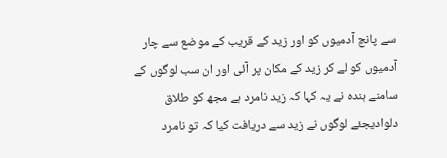سے پانچ آدمیوں کو اور زید کے قریب کے موضع سے چار آدمیوں کو لے کر زید کے مکان پر آئی اور ان سب لوگوں کے سامنے ہندہ نے یہ کہا کہ زید نامرد ہے مجھ کو طلاق دلوادیجئے لوگوں نے زید سے دریافت کیا کہ تو نامرد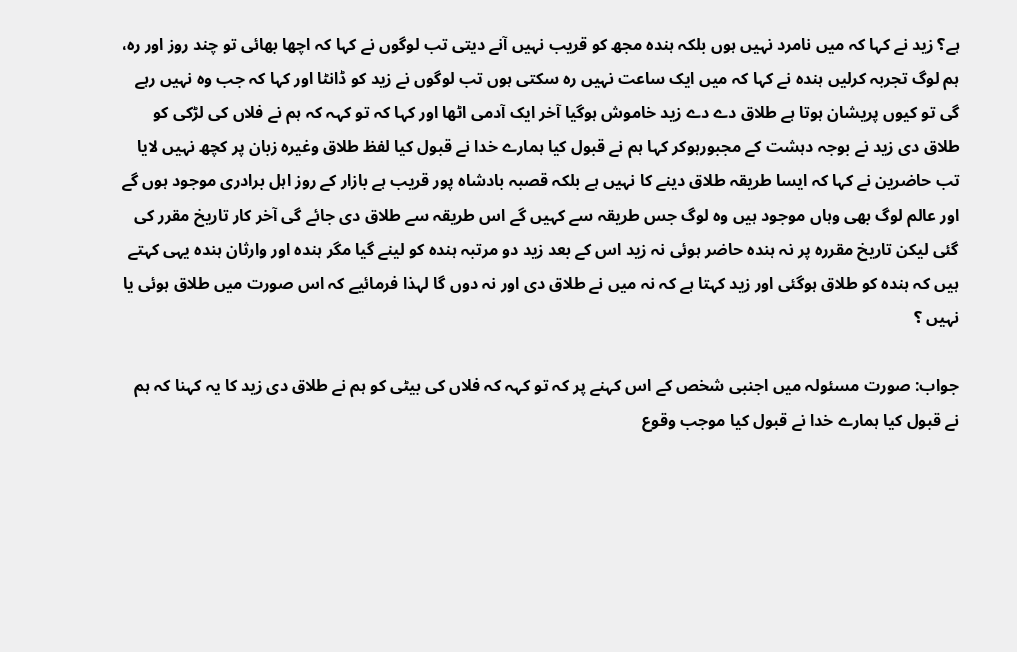ہے؟ زید نے کہا کہ میں نامرد نہیں ہوں بلکہ ہندہ مجھ کو قریب نہیں آنے دیتی تب لوگوں نے کہا کہ اچھا بھائی تو چند روز اور رہ، ہم لوگ تجربہ کرلیں ہندہ نے کہا کہ میں ایک ساعت نہیں رہ سکتی ہوں تب لوگوں نے زید کو ڈانٹا اور کہا کہ جب وہ نہیں رہے گی تو کیوں پریشان ہوتا ہے طلاق دے دے زید خاموش ہوگیا آخر ایک آدمی اٹھا اور کہا کہ تو کہہ کہ ہم نے فلاں کی لڑکی کو طلاق دی زید نے بوجہ دہشت کے مجبورہوکر کہا ہم نے قبول کیا ہمارے خدا نے قبول کیا لفظ طلاق وغیرہ زبان پر کچھ نہیں لایا تب حاضرین نے کہا کہ ایسا طریقہ طلاق دینے کا نہیں ہے بلکہ قصبہ بادشاہ پور قریب ہے بازار کے روز اہل برادری موجود ہوں گے اور عالم لوگ بھی وہاں موجود ہیں وہ لوگ جس طریقہ سے کہیں گے اس طریقہ سے طلاق دی جائے گی آخر کار تاریخ مقرر کی گئی لیکن تاریخ مقررہ پر نہ ہندہ حاضر ہوئی نہ زید اس کے بعد زید دو مرتبہ ہندہ کو لینے گیا مگر ہندہ اور وارثان ہندہ یہی کہتے ہیں کہ ہندہ کو طلاق ہوگئی اور زید کہتا ہے کہ نہ میں نے طلاق دی اور نہ دوں گا لہذا فرمائیے کہ اس صورت میں طلاق ہوئی یا نہیں ؟

جواب: صورت مسئولہ میں اجنبی شخص کے اس کہنے پر کہ تو کہہ کہ فلاں کی بیٹی کو ہم نے طلاق دی زید کا یہ کہنا کہ ہم نے قبول کیا ہمارے خدا نے قبول کیا موجب وقوع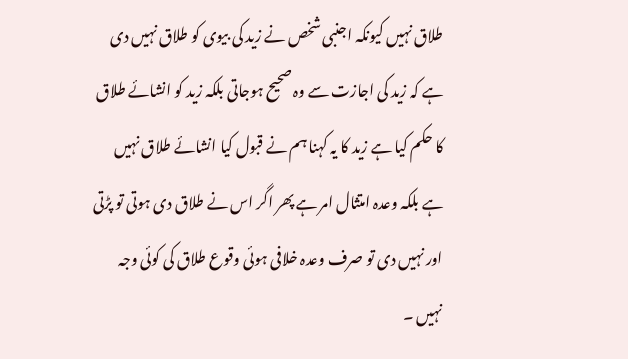طلاق نہیں کیونکہ اجنبی شخص نے زید کی بیوی کو طلاق نہیں دی ہے کہ زید کی اجازت سے وہ صحیح ہوجاتی بلکہ زید کو انشائے طلاق کا حکم کیا ہے زید کا یہ کہنا ہم نے قبول کیا انشائے طلاق نہیں ہے بلکہ وعدہ امتثال امر ہے پھر اگر اس نے طلاق دی ہوتی تو پڑتی اور نہیں دی تو صرف وعدہ خلافی ہوئی وقوع طلاق کی کوئی وجہ نہیں ۔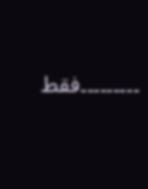۔۔۔۔۔۔۔۔۔فقط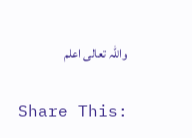واللہ تعالی اعلم

Share This: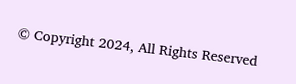© Copyright 2024, All Rights Reserved